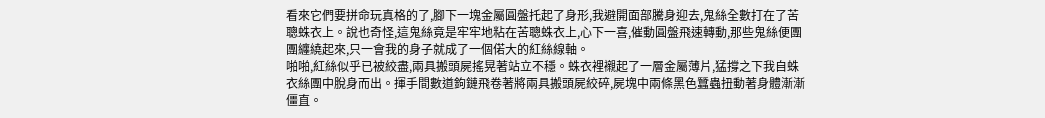看來它們要拼命玩真格的了,腳下一塊金屬圓盤托起了身形,我避開面部騰身迎去,鬼絲全數打在了苦聰蛛衣上。說也奇怪,這鬼絲竟是牢牢地粘在苦聰蛛衣上,心下一喜,催動圓盤飛速轉動,那些鬼絲便團團纏繞起來,只一會我的身子就成了一個偌大的紅絲線軸。
啪啪,紅絲似乎已被絞盡,兩具搬頭屍搖晃著站立不穩。蛛衣裡襯起了一層金屬薄片,猛撐之下我自蛛衣絲團中脫身而出。揮手間數道鉤鏈飛卷著將兩具搬頭屍絞碎,屍塊中兩條黑色蠶蟲扭動著身體漸漸僵直。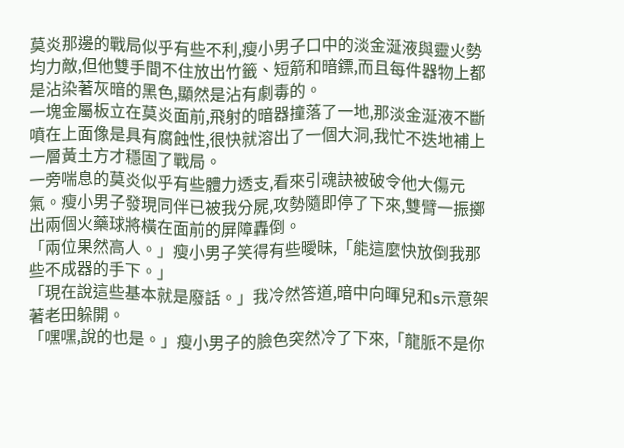莫炎那邊的戰局似乎有些不利,瘦小男子口中的淡金涎液與靈火勢均力敵,但他雙手間不住放出竹籤、短箭和暗鏢,而且每件器物上都是沾染著灰暗的黑色,顯然是沾有劇毒的。
一塊金屬板立在莫炎面前,飛射的暗器撞落了一地,那淡金涎液不斷噴在上面像是具有腐蝕性,很快就溶出了一個大洞,我忙不迭地補上一層黃土方才穩固了戰局。
一旁喘息的莫炎似乎有些體力透支,看來引魂訣被破令他大傷元氣。瘦小男子發現同伴已被我分屍,攻勢隨即停了下來,雙臂一振擲出兩個火藥球將橫在面前的屏障轟倒。
「兩位果然高人。」瘦小男子笑得有些曖昧,「能這麼快放倒我那些不成器的手下。」
「現在說這些基本就是廢話。」我冷然答道,暗中向暉兒和s示意架著老田躲開。
「嘿嘿,說的也是。」瘦小男子的臉色突然冷了下來,「龍脈不是你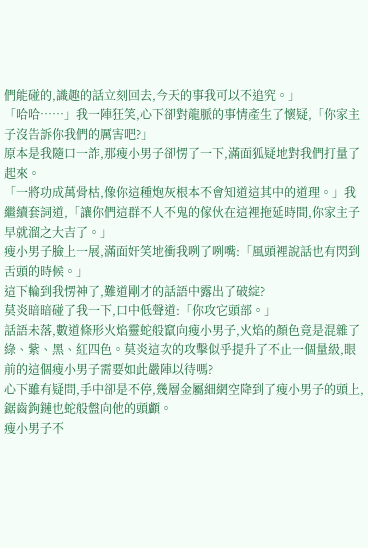們能碰的,識趣的話立刻回去,今天的事我可以不追究。」
「哈哈……」我一陣狂笑,心下卻對龍脈的事情產生了懷疑,「你家主子沒告訴你我們的厲害吧?」
原本是我隨口一詐,那瘦小男子卻愣了一下,滿面狐疑地對我們打量了起來。
「一將功成萬骨枯,像你這種炮灰根本不會知道這其中的道理。」我繼續套詞道,「讓你們這群不人不鬼的傢伙在這裡拖延時間,你家主子早就溜之大吉了。」
瘦小男子臉上一展,滿面奸笑地衝我咧了咧嘴:「風頭裡說話也有閃到舌頭的時候。」
這下輪到我愣神了,難道剛才的話語中露出了破綻?
莫炎暗暗碰了我一下,口中低聲道:「你攻它頭部。」
話語未落,數道條形火焰靈蛇般竄向瘦小男子,火焰的顏色竟是混雜了綠、紫、黑、紅四色。莫炎這次的攻擊似乎提升了不止一個量級,眼前的這個瘦小男子需要如此嚴陣以待嗎?
心下雖有疑問,手中卻是不停,幾層金屬細網空降到了瘦小男子的頭上,鋸齒鉤鏈也蛇般盤向他的頭顱。
瘦小男子不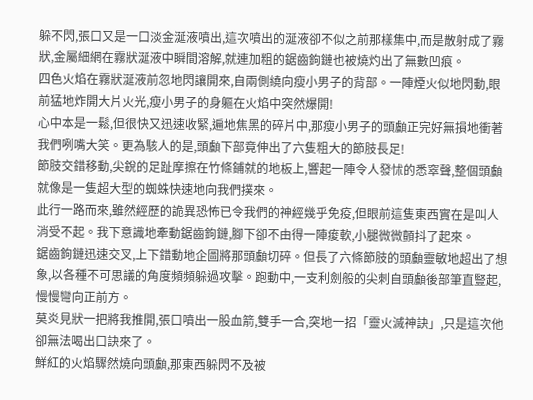躲不閃,張口又是一口淡金涎液噴出,這次噴出的涎液卻不似之前那樣集中,而是散射成了霧狀,金屬細網在霧狀涎液中瞬間溶解,就連加粗的鋸齒鉤鏈也被燒灼出了無數凹痕。
四色火焰在霧狀涎液前忽地閃讓開來,自兩側繞向瘦小男子的背部。一陣煙火似地閃動,眼前猛地炸開大片火光,瘦小男子的身軀在火焰中突然爆開!
心中本是一鬆,但很快又迅速收緊,遍地焦黑的碎片中,那瘦小男子的頭顱正完好無損地衝著我們咧嘴大笑。更為駭人的是,頭顱下部竟伸出了六隻粗大的節肢長足!
節肢交錯移動,尖銳的足趾摩擦在竹條鋪就的地板上,響起一陣令人發怵的悉窣聲,整個頭顱就像是一隻超大型的蜘蛛快速地向我們撲來。
此行一路而來,雖然經歷的詭異恐怖已令我們的神經幾乎免疫,但眼前這隻東西實在是叫人消受不起。我下意識地牽動鋸齒鉤鏈,腳下卻不由得一陣痠軟,小腿微微顫抖了起來。
鋸齒鉤鏈迅速交叉,上下錯動地企圖將那頭顱切碎。但長了六條節肢的頭顱靈敏地超出了想象,以各種不可思議的角度頻頻躲過攻擊。跑動中,一支利劍般的尖刺自頭顱後部筆直豎起,慢慢彎向正前方。
莫炎見狀一把將我推開,張口噴出一股血箭,雙手一合,突地一招「靈火滅神訣」,只是這次他卻無法喝出口訣來了。
鮮紅的火焰驟然燒向頭顱,那東西躲閃不及被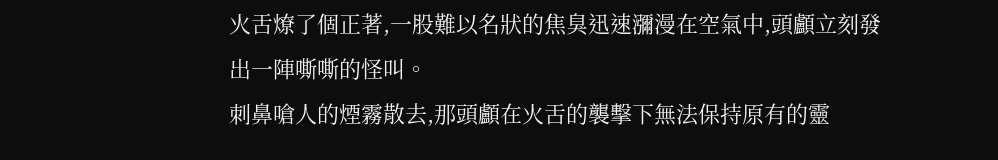火舌燎了個正著,一股難以名狀的焦臭迅速瀰漫在空氣中,頭顱立刻發出一陣嘶嘶的怪叫。
刺鼻嗆人的煙霧散去,那頭顱在火舌的襲擊下無法保持原有的靈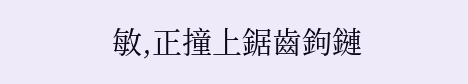敏,正撞上鋸齒鉤鏈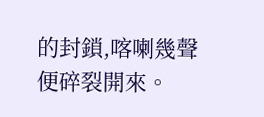的封鎖,喀喇幾聲便碎裂開來。